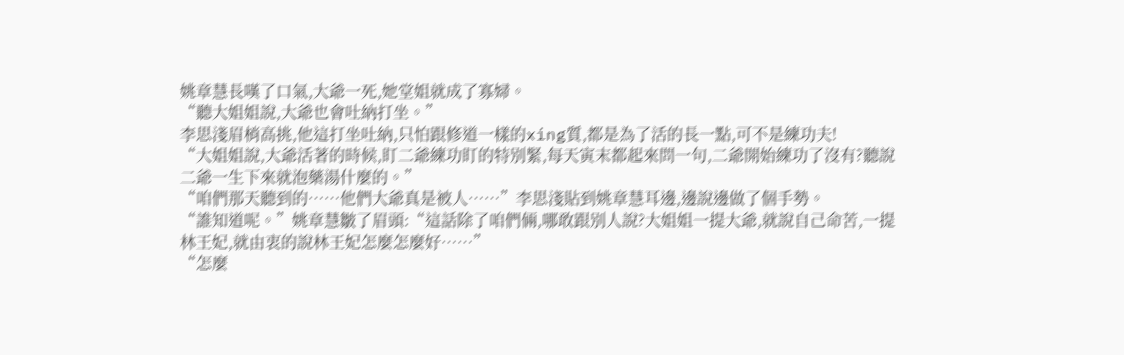姚章慧長嘆了口氣,大爺一死,她堂姐就成了寡婦。
“聽大姐姐說,大爺也會吐納打坐。”
李思淺眉梢高挑,他這打坐吐納,只怕跟修道一樣的xing質,都是為了活的長一點,可不是練功夫!
“大姐姐說,大爺活著的時候,盯二爺練功盯的特別緊,每天寅末都起來問一句,二爺開始練功了沒有?聽說二爺一生下來就泡藥湯什麼的。”
“咱們那天聽到的……他們大爺真是被人……”李思淺貼到姚章慧耳邊,邊說邊做了個手勢。
“誰知道呢。”姚章慧皺了眉頭:“這話除了咱們倆,哪敢跟別人說?大姐姐一提大爺,就說自己命苦,一提林王妃,就由衷的說林王妃怎麼怎麼好……”
“怎麼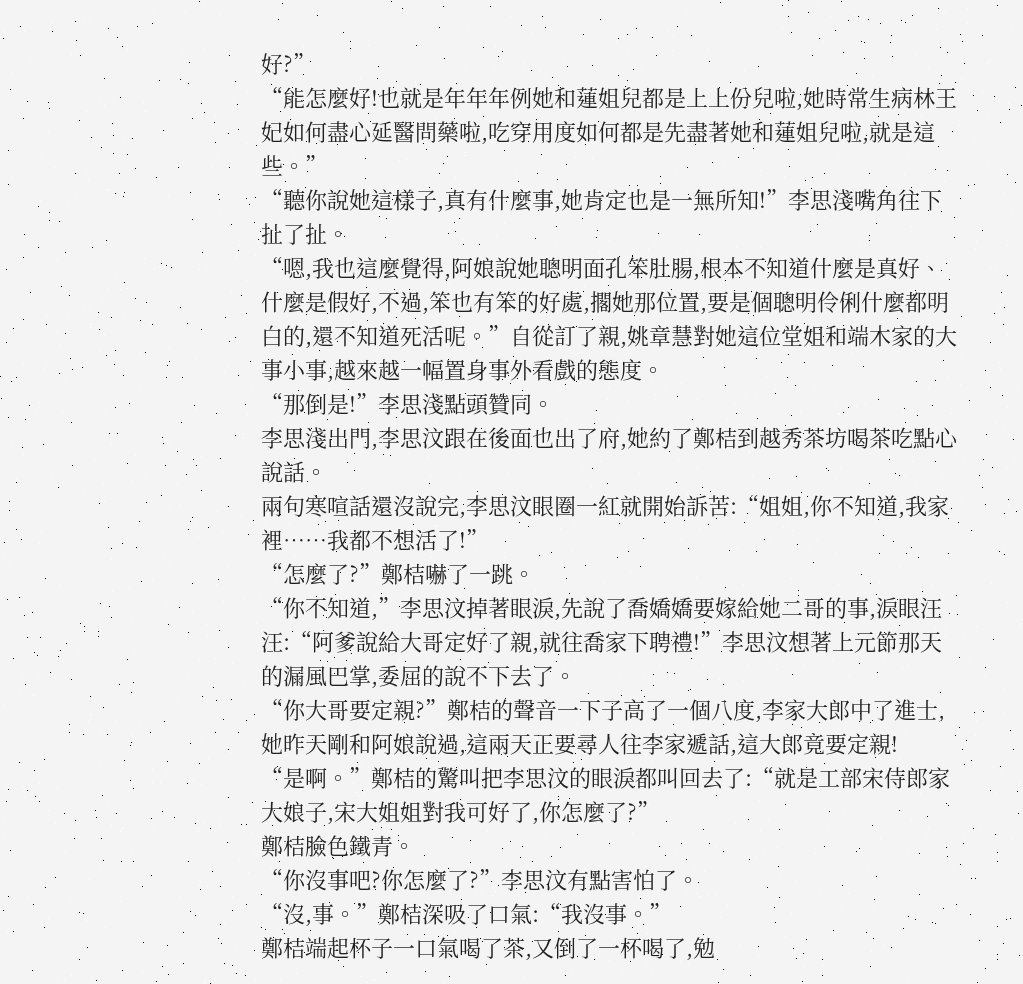好?”
“能怎麼好!也就是年年年例她和蓮姐兒都是上上份兒啦,她時常生病林王妃如何盡心延醫問藥啦,吃穿用度如何都是先盡著她和蓮姐兒啦,就是這些。”
“聽你說她這樣子,真有什麼事,她肯定也是一無所知!”李思淺嘴角往下扯了扯。
“嗯,我也這麼覺得,阿娘說她聰明面孔笨肚腸,根本不知道什麼是真好、什麼是假好,不過,笨也有笨的好處,擱她那位置,要是個聰明伶俐什麼都明白的,還不知道死活呢。”自從訂了親,姚章慧對她這位堂姐和端木家的大事小事,越來越一幅置身事外看戲的態度。
“那倒是!”李思淺點頭贊同。
李思淺出門,李思汶跟在後面也出了府,她約了鄭桔到越秀茶坊喝茶吃點心說話。
兩句寒喧話還沒說完,李思汶眼圈一紅就開始訴苦:“姐姐,你不知道,我家裡……我都不想活了!”
“怎麼了?”鄭桔嚇了一跳。
“你不知道,”李思汶掉著眼淚,先說了喬嬌嬌要嫁給她二哥的事,淚眼汪汪:“阿爹說給大哥定好了親,就往喬家下聘禮!”李思汶想著上元節那天的漏風巴掌,委屈的說不下去了。
“你大哥要定親?”鄭桔的聲音一下子高了一個八度,李家大郎中了進士,她昨天剛和阿娘說過,這兩天正要尋人往李家遞話,這大郎竟要定親!
“是啊。”鄭桔的驚叫把李思汶的眼淚都叫回去了:“就是工部宋侍郎家大娘子,宋大姐姐對我可好了,你怎麼了?”
鄭桔臉色鐵青。
“你沒事吧?你怎麼了?”李思汶有點害怕了。
“沒,事。”鄭桔深吸了口氣:“我沒事。”
鄭桔端起杯子一口氣喝了茶,又倒了一杯喝了,勉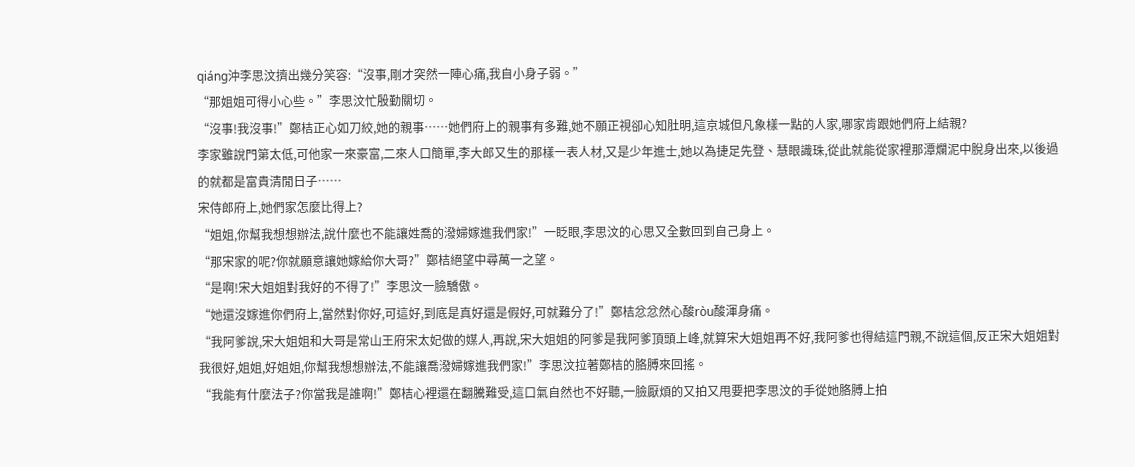qiáng沖李思汶擠出幾分笑容:“沒事,剛才突然一陣心痛,我自小身子弱。”
“那姐姐可得小心些。”李思汶忙殷勤關切。
“沒事!我沒事!”鄭桔正心如刀絞,她的親事……她們府上的親事有多難,她不願正視卻心知肚明,這京城但凡象樣一點的人家,哪家肯跟她們府上結親?
李家雖說門第太低,可他家一來豪富,二來人口簡單,李大郎又生的那樣一表人材,又是少年進士,她以為捷足先登、慧眼識珠,從此就能從家裡那潭爛泥中脫身出來,以後過的就都是富貴清閒日子……
宋侍郎府上,她們家怎麼比得上?
“姐姐,你幫我想想辦法,說什麼也不能讓姓喬的潑婦嫁進我們家!”一眨眼,李思汶的心思又全數回到自己身上。
“那宋家的呢?你就願意讓她嫁給你大哥?”鄭桔絕望中尋萬一之望。
“是啊!宋大姐姐對我好的不得了!”李思汶一臉驕傲。
“她還沒嫁進你們府上,當然對你好,可這好,到底是真好還是假好,可就難分了!”鄭桔忿忿然心酸ròu酸渾身痛。
“我阿爹說,宋大姐姐和大哥是常山王府宋太妃做的媒人,再說,宋大姐姐的阿爹是我阿爹頂頭上峰,就算宋大姐姐再不好,我阿爹也得結這門親,不說這個,反正宋大姐姐對我很好,姐姐,好姐姐,你幫我想想辦法,不能讓喬潑婦嫁進我們家!”李思汶拉著鄭桔的胳膊來回搖。
“我能有什麼法子?你當我是誰啊!”鄭桔心裡還在翻騰難受,這口氣自然也不好聽,一臉厭煩的又拍又甩要把李思汶的手從她胳膊上拍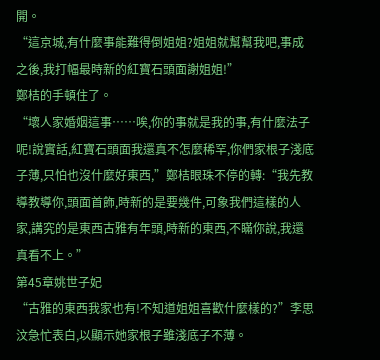開。
“這京城,有什麼事能難得倒姐姐?姐姐就幫幫我吧,事成之後,我打幅最時新的紅寶石頭面謝姐姐!”
鄭桔的手頓住了。
“壞人家婚姻這事……唉,你的事就是我的事,有什麼法子呢!說實話,紅寶石頭面我還真不怎麼稀罕,你們家根子淺底子薄,只怕也沒什麼好東西,”鄭桔眼珠不停的轉:“我先教導教導你,頭面首飾,時新的是要幾件,可象我們這樣的人家,講究的是東西古雅有年頭,時新的東西,不瞞你說,我還真看不上。”
第45章姚世子妃
“古雅的東西我家也有!不知道姐姐喜歡什麼樣的?”李思汶急忙表白,以顯示她家根子雖淺底子不薄。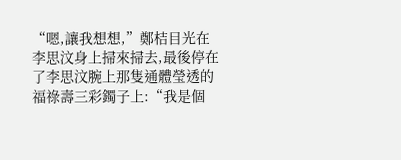“嗯,讓我想想,”鄭桔目光在李思汶身上掃來掃去,最後停在了李思汶腕上那隻通體瑩透的福祿壽三彩鐲子上:“我是個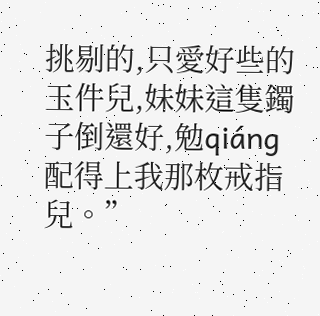挑剔的,只愛好些的玉件兒,妹妹這隻鐲子倒還好,勉qiáng配得上我那枚戒指兒。”